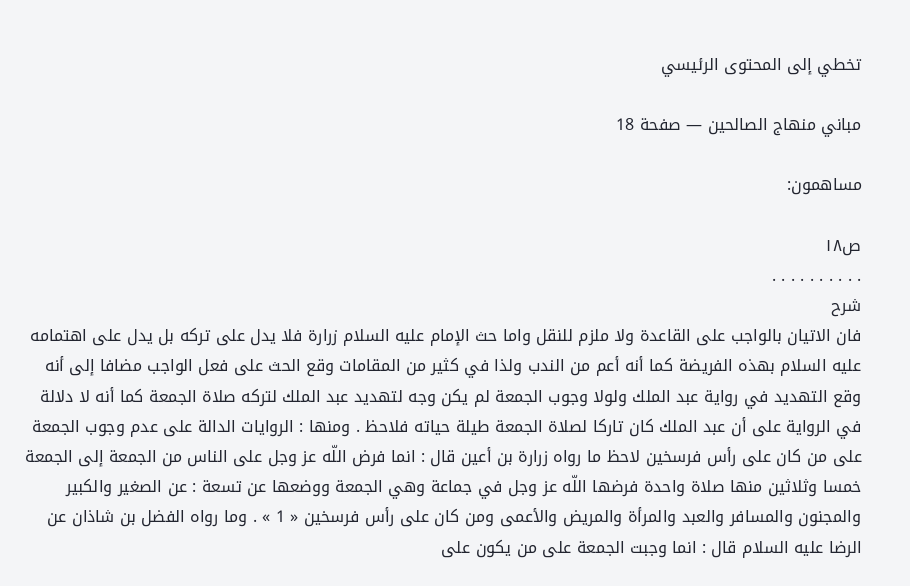تخطي إلى المحتوى الرئيسي

مباني منهاج الصالحين — صفحة 18

مساهمون:

ص١٨
. . . . . . . . . .
شرح
فان الاتيان بالواجب على القاعدة ولا ملزم للنقل واما حث الإمام عليه السلام زرارة فلا يدل على تركه بل يدل على اهتمامه عليه السلام بهذه الفريضة كما أنه أعم من الندب ولذا في كثير من المقامات وقع الحث على فعل الواجب مضافا إلى أنه وقع التهديد في رواية عبد الملك ولولا وجوب الجمعة لم يكن وجه لتهديد عبد الملك لتركه صلاة الجمعة كما أنه لا دلالة في الرواية على أن عبد الملك كان تاركا لصلاة الجمعة طيلة حياته فلاحظ . ومنها : الروايات الدالة على عدم وجوب الجمعة على من كان على رأس فرسخين لاحظ ما رواه زرارة بن أعين قال : انما فرض اللّه عز وجل على الناس من الجمعة إلى الجمعة خمسا وثلاثين منها صلاة واحدة فرضها اللّه عز وجل في جماعة وهي الجمعة ووضعها عن تسعة : عن الصغير والكبير والمجنون والمسافر والعبد والمرأة والمريض والأعمى ومن كان على رأس فرسخين « 1 » . وما رواه الفضل بن شاذان عن الرضا عليه السلام قال : انما وجبت الجمعة على من يكون على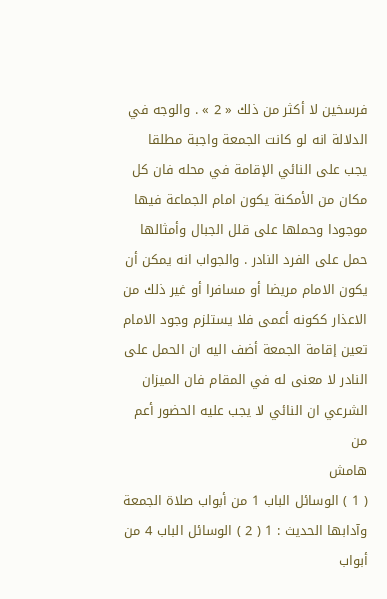فرسخين لا أكثر من ذلك « 2 » . والوجه في الدلالة انه لو كانت الجمعة واجبة مطلقا يجب على النائي الإقامة في محله فان كل مكان من الأمكنة يكون امام الجماعة فيها موجودا وحملها على قلل الجبال وأمثالها حمل على الفرد النادر . والجواب انه يمكن أن يكون الامام مريضا أو مسافرا أو غير ذلك من الاعذار ككونه أعمى فلا يستلزم وجود الامام تعين إقامة الجمعة أضف اليه ان الحمل على النادر لا معنى له في المقام فان الميزان الشرعي ان النائي لا يجب عليه الحضور أعم من
هامش
( 1 ) الوسائل الباب 1 من أبواب صلاة الجمعة وآدابها الحديث : 1 ( 2 ) الوسائل الباب 4 من أبواب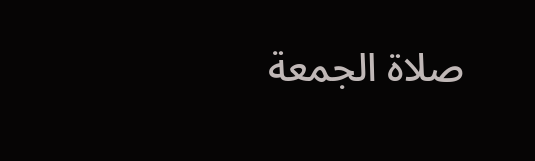صلاة الجمعة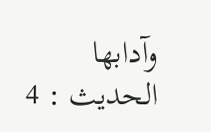وآدابها الحديث : 4